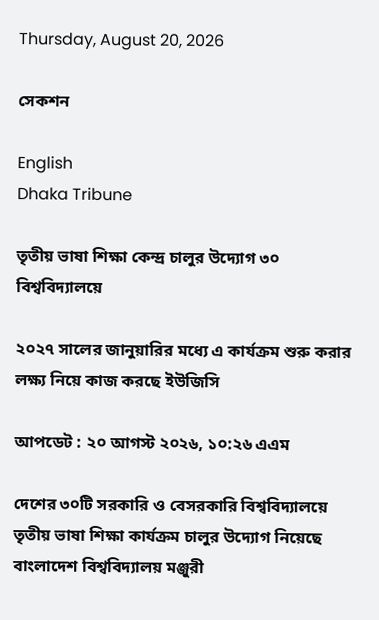Thursday, August 20, 2026

সেকশন

English
Dhaka Tribune

তৃতীয় ভাষা শিক্ষা কেন্দ্র চালুর উদ্যোগ ৩০ বিশ্ববিদ্যালয়ে

২০২৭ সালের জানুয়ারির মধ্যে এ কার্যক্রম শুরু করার লক্ষ্য নিয়ে কাজ করছে ইউজিসি

আপডেট : ২০ আগস্ট ২০২৬, ১০:২৬ এএম

দেশের ৩০টি সরকারি ও বেসরকারি বিশ্ববিদ্যালয়ে তৃতীয় ভাষা শিক্ষা কার্যক্রম চালুর উদ্যোগ নিয়েছে বাংলাদেশ বিশ্ববিদ্যালয় মঞ্জুরী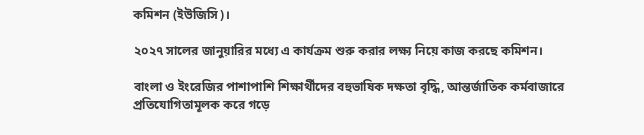কমিশন (ইউজিসি)।

২০২৭ সালের জানুয়ারির মধ্যে এ কার্যক্রম শুরু করার লক্ষ্য নিয়ে কাজ করছে কমিশন।

বাংলা ও ইংরেজির পাশাপাশি শিক্ষার্থীদের বহুভাষিক দক্ষতা বৃদ্ধি, আন্তর্জাতিক কর্মবাজারে প্রতিযোগিতামূলক করে গড়ে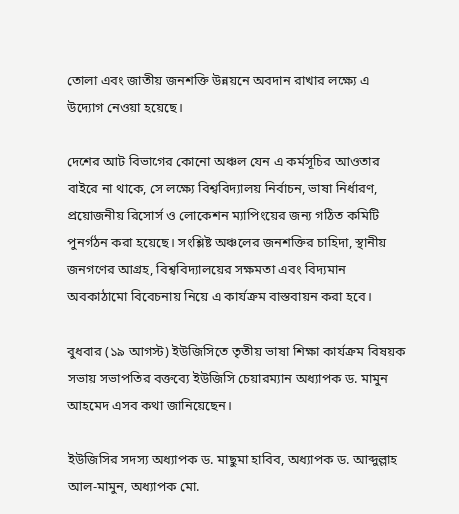তোলা এবং জাতীয় জনশক্তি উন্নয়নে অবদান রাখার লক্ষ্যে এ উদ্যোগ নেওয়া হয়েছে।

দেশের আট বিভাগের কোনো অঞ্চল যেন এ কর্মসূচির আওতার বাইরে না থাকে, সে লক্ষ্যে বিশ্ববিদ্যালয় নির্বাচন, ভাষা নির্ধারণ, প্রয়োজনীয় রিসোর্স ও লোকেশন ম্যাপিংয়ের জন্য গঠিত কমিটি পুনর্গঠন করা হয়েছে। সংশ্লিষ্ট অঞ্চলের জনশক্তির চাহিদা, স্থানীয় জনগণের আগ্রহ, বিশ্ববিদ্যালয়ের সক্ষমতা এবং বিদ্যমান অবকাঠামো বিবেচনায় নিয়ে এ কার্যক্রম বাস্তবায়ন করা হবে।

বুধবার (১৯ আগস্ট) ইউজিসিতে তৃতীয় ভাষা শিক্ষা কার্যক্রম বিষয়ক সভায় সভাপতির বক্তব্যে ইউজিসি চেয়ারম্যান অধ্যাপক ড. মামুন আহমেদ এসব কথা জানিয়েছেন।

ইউজিসির সদস্য অধ্যাপক ড. মাছুমা হাবিব, অধ্যাপক ড. আব্দুল্লাহ আল-মামুন, অধ্যাপক মো.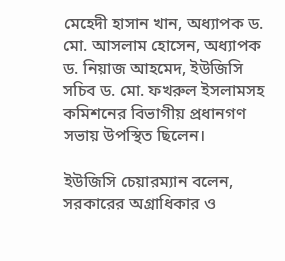মেহেদী হাসান খান, অধ্যাপক ড. মো. আসলাম হোসেন, অধ্যাপক ড. নিয়াজ আহমেদ, ইউজিসি সচিব ড. মো. ফখরুল ইসলামসহ কমিশনের বিভাগীয় প্রধানগণ সভায় উপস্থিত ছিলেন।

ইউজিসি চেয়ারম্যান বলেন, সরকারের অগ্রাধিকার ও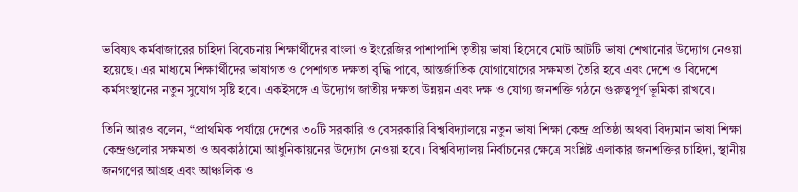ভবিষ্যৎ কর্মবাজারের চাহিদা বিবেচনায় শিক্ষার্থীদের বাংলা ও ইংরেজির পাশাপাশি তৃতীয় ভাষা হিসেবে মোট আটটি ভাষা শেখানোর উদ্যোগ নেওয়া হয়েছে। এর মাধ্যমে শিক্ষার্থীদের ভাষাগত ও পেশাগত দক্ষতা বৃদ্ধি পাবে, আন্তর্জাতিক যোগাযোগের সক্ষমতা তৈরি হবে এবং দেশে ও বিদেশে কর্মসংস্থানের নতুন সুযোগ সৃষ্টি হবে। একইসঙ্গে এ উদ্যোগ জাতীয় দক্ষতা উন্নয়ন এবং দক্ষ ও যোগ্য জনশক্তি গঠনে গুরুত্বপূর্ণ ভূমিকা রাখবে।

তিনি আরও বলেন, “প্রাথমিক পর্যায়ে দেশের ৩০টি সরকারি ও বেসরকারি বিশ্ববিদ্যালয়ে নতুন ভাষা শিক্ষা কেন্দ্র প্রতিষ্ঠা অথবা বিদ্যমান ভাষা শিক্ষা কেন্দ্রগুলোর সক্ষমতা ও অবকাঠামো আধুনিকায়নের উদ্যোগ নেওয়া হবে। বিশ্ববিদ্যালয় নির্বাচনের ক্ষেত্রে সংশ্লিষ্ট এলাকার জনশক্তির চাহিদা, স্থানীয় জনগণের আগ্রহ এবং আঞ্চলিক ও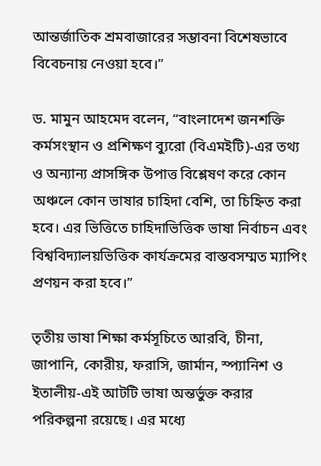আন্তর্জাতিক শ্রমবাজারের সম্ভাবনা বিশেষভাবে বিবেচনায় নেওয়া হবে।”

ড. মামুন আহমেদ বলেন, “বাংলাদেশ জনশক্তি কর্মসংস্থান ও প্রশিক্ষণ ব্যুরো (বিএমইটি)-এর তথ্য ও অন্যান্য প্রাসঙ্গিক উপাত্ত বিশ্লেষণ করে কোন অঞ্চলে কোন ভাষার চাহিদা বেশি, তা চিহ্নিত করা হবে। এর ভিত্তিতে চাহিদাভিত্তিক ভাষা নির্বাচন এবং বিশ্ববিদ্যালয়ভিত্তিক কার্যক্রমের বাস্তবসম্মত ম্যাপিং প্রণয়ন করা হবে।”

তৃতীয় ভাষা শিক্ষা কর্মসূচিতে আরবি, চীনা, জাপানি, কোরীয়, ফরাসি, জার্মান, স্প্যানিশ ও ইতালীয়-এই আটটি ভাষা অন্তর্ভুক্ত করার পরিকল্পনা রয়েছে। এর মধ্যে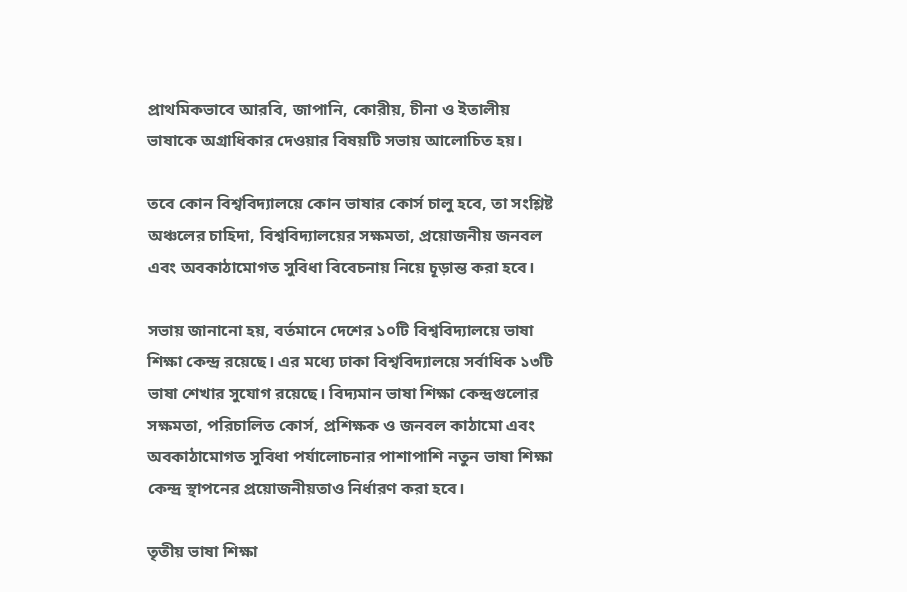প্রাথমিকভাবে আরবি, জাপানি, কোরীয়, চীনা ও ইতালীয় ভাষাকে অগ্রাধিকার দেওয়ার বিষয়টি সভায় আলোচিত হয়।

তবে কোন বিশ্ববিদ্যালয়ে কোন ভাষার কোর্স চালু হবে, তা সংশ্লিষ্ট অঞ্চলের চাহিদা, বিশ্ববিদ্যালয়ের সক্ষমতা, প্রয়োজনীয় জনবল এবং অবকাঠামোগত সুবিধা বিবেচনায় নিয়ে চূড়ান্ত করা হবে।

সভায় জানানো হয়, বর্তমানে দেশের ১০টি বিশ্ববিদ্যালয়ে ভাষা শিক্ষা কেন্দ্র রয়েছে। এর মধ্যে ঢাকা বিশ্ববিদ্যালয়ে সর্বাধিক ১৩টি ভাষা শেখার সুযোগ রয়েছে। বিদ্যমান ভাষা শিক্ষা কেন্দ্রগুলোর সক্ষমতা, পরিচালিত কোর্স, প্রশিক্ষক ও জনবল কাঠামো এবং অবকাঠামোগত সুবিধা পর্যালোচনার পাশাপাশি নতুন ভাষা শিক্ষা কেন্দ্র স্থাপনের প্রয়োজনীয়তাও নির্ধারণ করা হবে।

তৃতীয় ভাষা শিক্ষা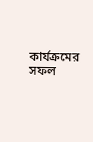কার্যক্রমের সফল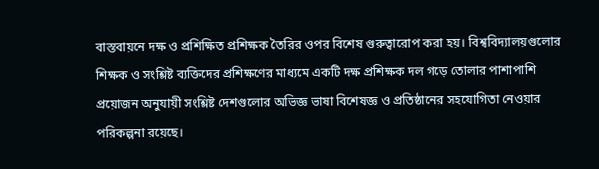বাস্তবায়নে দক্ষ ও প্রশিক্ষিত প্রশিক্ষক তৈরির ওপর বিশেষ গুরুত্বারোপ করা হয়। বিশ্ববিদ্যালয়গুলোর শিক্ষক ও সংশ্লিষ্ট ব্যক্তিদের প্রশিক্ষণের মাধ্যমে একটি দক্ষ প্রশিক্ষক দল গড়ে তোলার পাশাপাশি প্রয়োজন অনুযায়ী সংশ্লিষ্ট দেশগুলোর অভিজ্ঞ ভাষা বিশেষজ্ঞ ও প্রতিষ্ঠানের সহযোগিতা নেওয়ার পরিকল্পনা রয়েছে।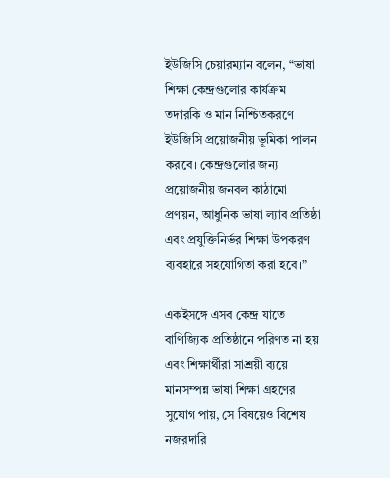ইউজিসি চেয়ারম্যান বলেন, “ভাষা শিক্ষা কেন্দ্রগুলোর কার্যক্রম তদারকি ও মান নিশ্চিতকরণে ইউজিসি প্রয়োজনীয় ভূমিকা পালন করবে। কেন্দ্রগুলোর জন্য প্রয়োজনীয় জনবল কাঠামো প্রণয়ন, আধুনিক ভাষা ল্যাব প্রতিষ্ঠা এবং প্রযুক্তিনির্ভর শিক্ষা উপকরণ ব্যবহারে সহযোগিতা করা হবে।”

একইসঙ্গে এসব কেন্দ্র যাতে বাণিজ্যিক প্রতিষ্ঠানে পরিণত না হয় এবং শিক্ষার্থীরা সাশ্রয়ী ব্যয়ে মানসম্পন্ন ভাষা শিক্ষা গ্রহণের সুযোগ পায়, সে বিষয়েও বিশেষ নজরদারি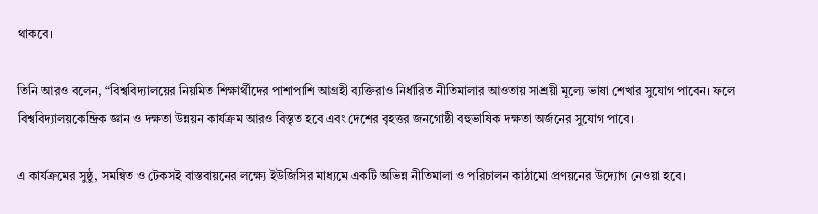থাকবে।

তিনি আরও বলেন, “বিশ্ববিদ্যালয়ের নিয়মিত শিক্ষার্থীদের পাশাপাশি আগ্রহী ব্যক্তিরাও নির্ধারিত নীতিমালার আওতায় সাশ্রয়ী মূল্যে ভাষা শেখার সুযোগ পাবেন। ফলে বিশ্ববিদ্যালয়কেন্দ্রিক জ্ঞান ও দক্ষতা উন্নয়ন কার্যক্রম আরও বিস্তৃত হবে এবং দেশের বৃহত্তর জনগোষ্ঠী বহুভাষিক দক্ষতা অর্জনের সুযোগ পাবে।

এ কার্যক্রমের সুষ্ঠু, সমন্বিত ও টেকসই বাস্তবায়নের লক্ষ্যে ইউজিসির মাধ্যমে একটি অভিন্ন নীতিমালা ও পরিচালন কাঠামো প্রণয়নের উদ্যোগ নেওয়া হবে।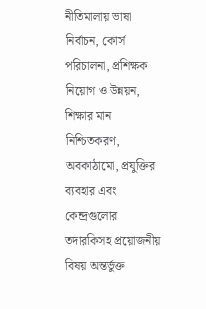নীতিমালায় ভাষা নির্বাচন, কোর্স পরিচালনা, প্রশিক্ষক নিয়োগ ও উন্নয়ন, শিক্ষার মান নিশ্চিতকরণ, অবকাঠামো, প্রযুক্তির ব্যবহার এবং কেন্দ্রগুলোর তদারকিসহ প্রয়োজনীয় বিষয় অন্তর্ভুক্ত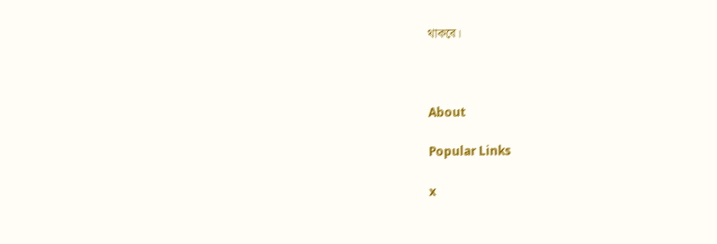থাকবে।



About

Popular Links

x